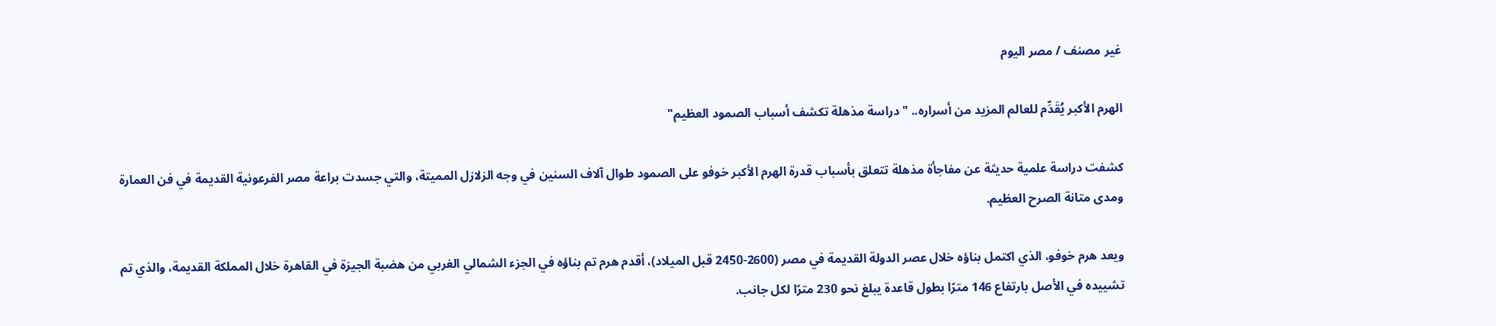غير مصنف / مصر اليوم

الهرم الأكبر يُقَدِّم للعالم المزيد من أسراره.. "دراسة مذهلة تكشف أسباب الصمود العظيم"

كشفت دراسة علمية حديثة عن مفاجأة مذهلة تتعلق بأسباب قدرة الهرم الأكبر خوفو على الصمود طوال آلاف السنين في وجه الزلازل المميتة، والتي جسدت براعة مصر الفرعونية القديمة في فن العمارة ومدى متانة الصرح العظيم.

ويعد هرم خوفو، الذي اكتمل بناؤه خلال عصر الدولة القديمة في مصر (2600-2450 قبل الميلاد)، أقدم هرم تم بناؤه في الجزء الشمالي الغربي من هضبة الجيزة في القاهرة خلال المملكة القديمة، والذي تم تشييده في الأصل بارتفاع 146 مترًا بطول قاعدة يبلغ نحو 230 مترًا لكل جانب.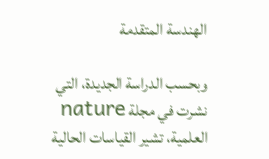الهندسة المتقدمة

وبحسب الدراسة الجديدة، التي نشرت في مجلة nature العلمية، تشير القياسات الحالية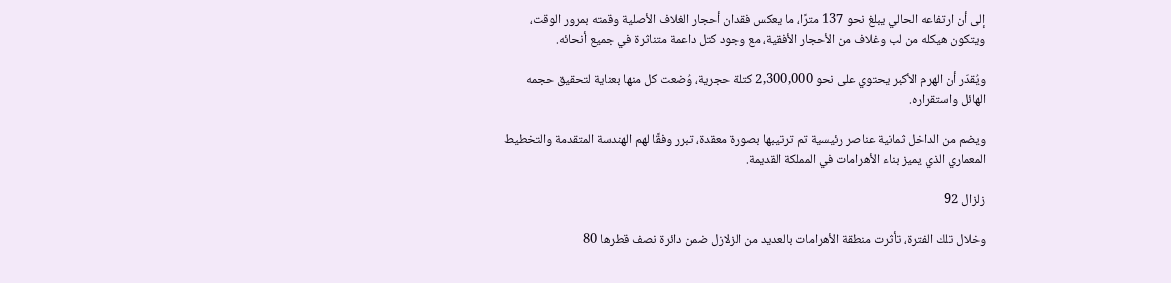إلى أن ارتفاعه الحالي يبلغ نحو 137 مترًا، ما يعكس فقدان أحجار الغلاف الأصلية وقمته بمرور الوقت، ويتكون هيكله من لب وغلاف من الأحجار الأفقية، مع وجود كتل داعمة متناثرة في جميع أنحائه.

ويُقدّر أن الهرم الأكبر يحتوي على نحو 2,300,000 كتلة حجرية، وُضعت كل منها بعناية لتحقيق حجمه الهائل واستقراره.

ويضم من الداخل ثمانية عناصر رئيسية تم ترتيبها بصورة معقدة، تبرر وفقًا لهم الهندسة المتقدمة والتخطيط المعماري الذي يميز بناء الأهرامات في المملكة القديمة.

زلزال 92

وخلال تلك الفترة، تأثرت منطقة الأهرامات بالعديد من الزلازل ضمن دائرة نصف قطرها 80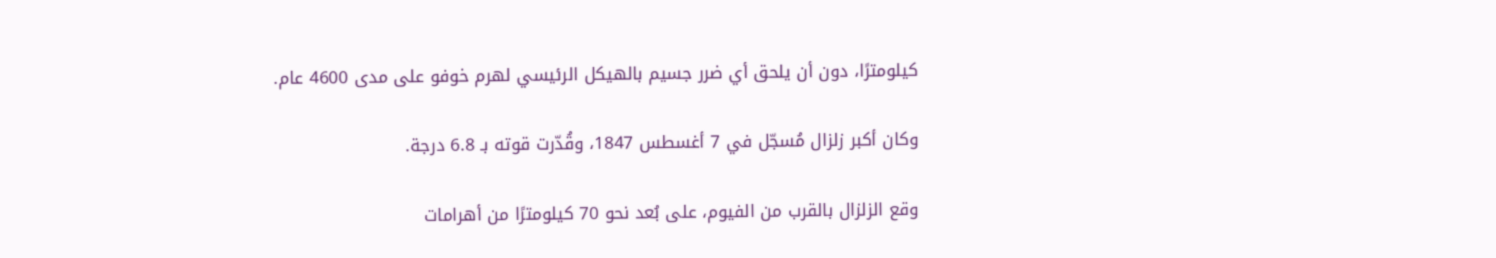كيلومترًا، دون أن يلحق أي ضرر جسيم بالهيكل الرئيسي لهرم خوفو على مدى 4600 عام.

وكان أكبر زلزال مُسجّل في 7 أغسطس 1847، وقُدّرت قوته بـ 6.8 درجة.

وقع الزلزال بالقرب من الفيوم، على بُعد نحو 70 كيلومترًا من أهرامات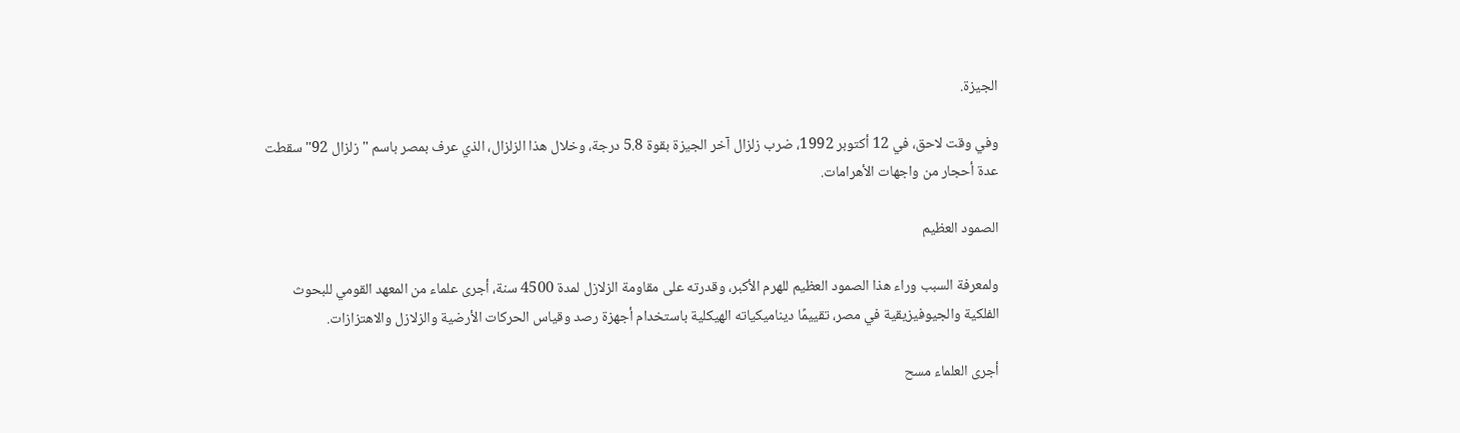الجيزة.

وفي وقت لاحق، في 12 أكتوبر 1992، ضرب زلزال آخر الجيزة بقوة 5.8 درجة، وخلال هذا الزلزال، الذي عرف بمصر باسم " زلزال 92" سقطت عدة أحجار من واجهات الأهرامات.

الصمود العظيم

ولمعرفة السبب وراء هذا الصمود العظيم للهرم الأكبر، وقدرته على مقاومة الزلازل لمدة 4500 سنة، أجرى علماء من المعهد القومي للبحوث الفلكية والجيوفيزيقية في مصر، تقييمًا ديناميكياته الهيكلية باستخدام أجهزة رصد وقياس الحركات الأرضية والزلازل والاهتزازات.

أجرى العلماء مسح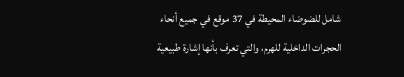شامل للضوضاء المحيطة في 37 موقع في جميع أنحاء الحجرات الداخلية للهرم، والتي تعرف بأنها إشارة طبيعية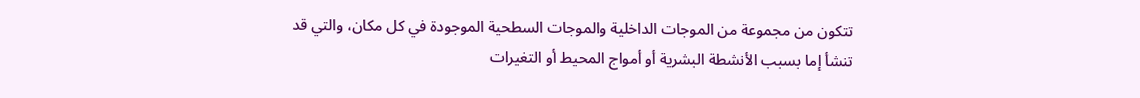تتكون من مجموعة من الموجات الداخلية والموجات السطحية الموجودة في كل مكان، والتي قد تنشأ إما بسبب الأنشطة البشرية أو أمواج المحيط أو التغيرات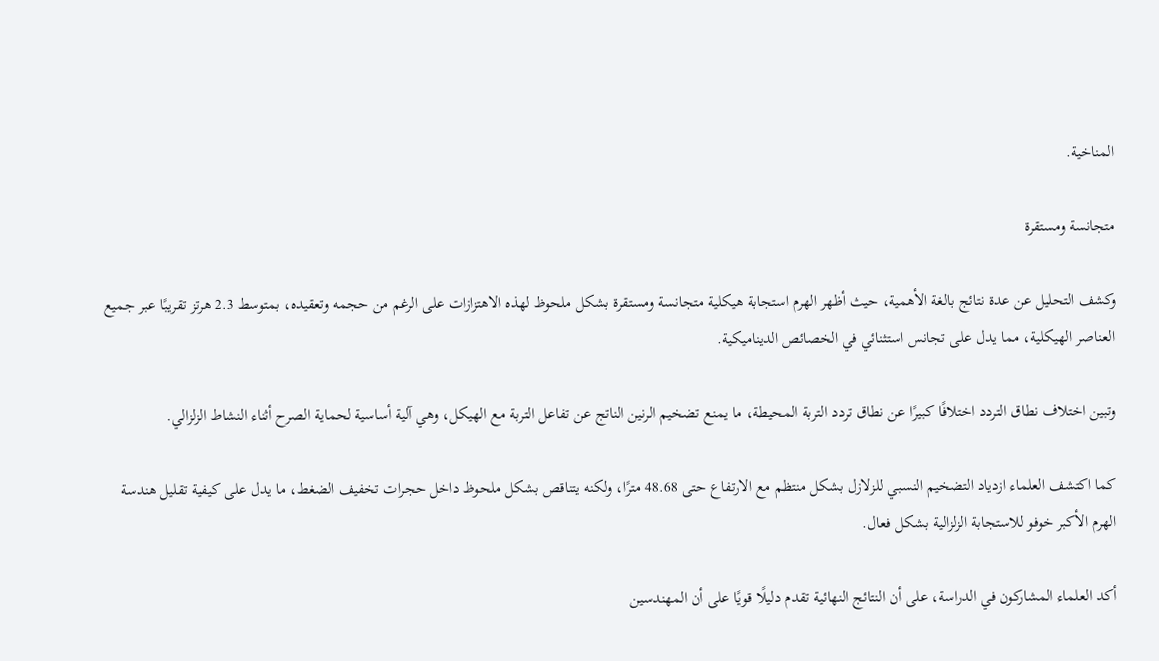المناخية.

متجانسة ومستقرة

وكشف التحليل عن عدة نتائج بالغة الأهمية، حيث أظهر الهرم استجابة هيكلية متجانسة ومستقرة بشكل ملحوظ لهذه الاهتزازات على الرغم من حجمه وتعقيده، بمتوسط 2.3 هرتز تقريبًا عبر جميع العناصر الهيكلية، مما يدل على تجانس استثنائي في الخصائص الديناميكية.

وتبين اختلاف نطاق التردد اختلافًا كبيرًا عن نطاق تردد التربة المحيطة، ما يمنع تضخيم الرنين الناتج عن تفاعل التربة مع الهيكل، وهي آلية أساسية لحماية الصرح أثناء النشاط الزلزالي.

كما اكتشف العلماء ازدياد التضخيم النسبي للزلازل بشكل منتظم مع الارتفاع حتى 48.68 مترًا، ولكنه يتناقص بشكل ملحوظ داخل حجرات تخفيف الضغط، ما يدل على كيفية تقليل هندسة الهرم الأكبر خوفو للاستجابة الزلزالية بشكل فعال.

أكد العلماء المشاركون في الدراسة، على أن النتائج النهائية تقدم دليلًا قويًا على أن المهندسين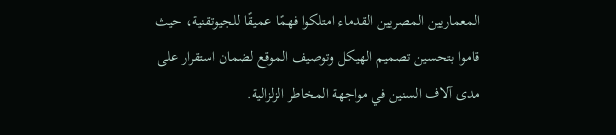المعماريين المصريين القدماء امتلكوا فهمًا عميقًا للجيوتقنية، حيث قاموا بتحسين تصميم الهيكل وتوصيف الموقع لضمان استقرار على مدى آلاف السنين في مواجهة المخاطر الزلزالية.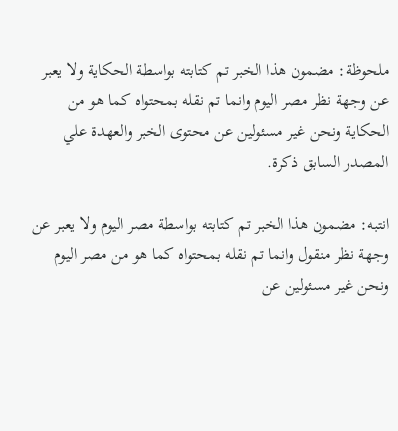ملحوظة: مضمون هذا الخبر تم كتابته بواسطة الحكاية ولا يعبر عن وجهة نظر مصر اليوم وانما تم نقله بمحتواه كما هو من الحكاية ونحن غير مسئولين عن محتوى الخبر والعهدة علي المصدر السابق ذكرة.

انتبه: مضمون هذا الخبر تم كتابته بواسطة مصر اليوم ولا يعبر عن وجهة نظر منقول وانما تم نقله بمحتواه كما هو من مصر اليوم ونحن غير مسئولين عن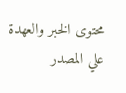محتوى الخبر والعهدة علي المصدر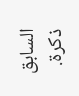السابق ذكرة.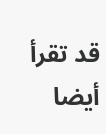قد تقرأ أيضا